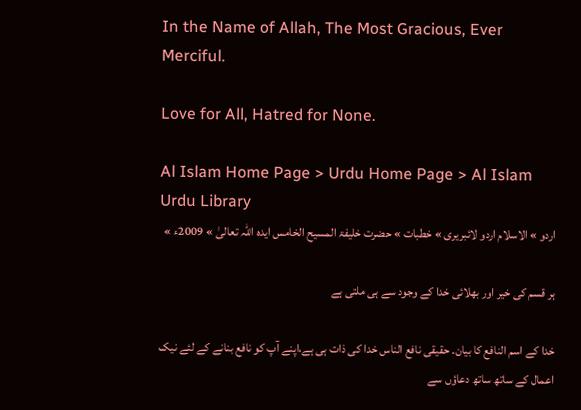In the Name of Allah, The Most Gracious, Ever Merciful.

Love for All, Hatred for None.

Al Islam Home Page > Urdu Home Page > Al Islam Urdu Library
اردو » الاسلام اردو لائبریری » خطبات » حضرت خلیفۃ المسیح الخامس ایدہ اللہ تعالیٰ » 2009ء »

ہر قسم کی خیر اور بھلائی خدا کے وجود سے ہی ملتی ہے

خدا کے اسم النافع کا بیان۔ حقیقی نافع الناس خدا کی ذات ہی ہے،اپنے آپ کو نافع بنانے کے لئے نیک اعمال کے ساتھ ساتھ دعاؤں سے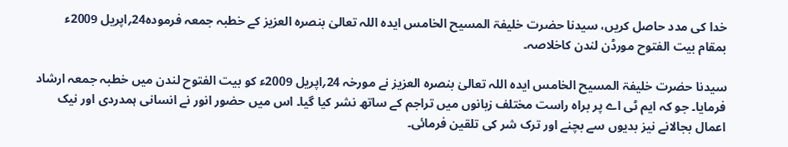خدا کی مدد حاصل کریں، سیدنا حضرت خلیفۃ المسیح الخامس ایدہ اللہ تعالیٰ بنصرہ العزیز کے خطبہ جمعہ فرمودہ24؍اپریل 2009ء بمقام بیت الفتوح مورڈن لندن کاخلاصہ۔

سیدنا حضرت خلیفۃ المسیح الخامس ایدہ اللہ تعالیٰ بنصرہ العزیز نے مورخہ 24؍اپریل 2009ء کو بیت الفتوح لندن میں خطبہ جمعہ ارشاد فرمایا۔ جو کہ ایم ٹی اے پر براہ راست مختلف زبانوں میں تراجم کے ساتھ نشر کیا گیا۔ اس میں حضور انور نے انسانی ہمدردی اور نیک اعمال بجالانے نیز بدیوں سے بچنے اور ترک شر کی تلقین فرمائی۔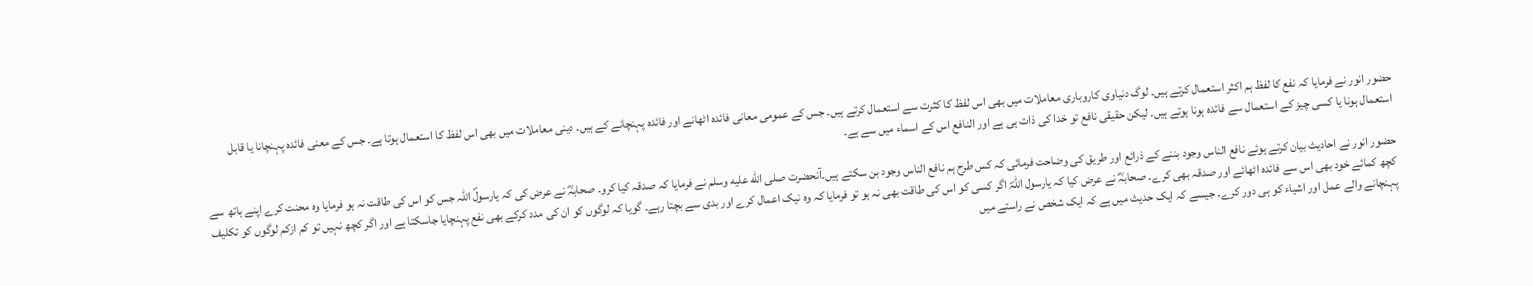حضور انور نے فرمایا کہ نفع کا لفظ ہم اکثر استعمال کرتے ہیں۔ لوگ دنیاوی کاروباری معاملات میں بھی اس لفظ کا کثرت سے استعمال کرتے ہیں۔ جس کے عمومی معانی فائدہ اٹھانے اور فائدہ پہنچانے کے ہیں۔ دینی معاملات میں بھی اس لفظ کا استعمال ہوتا ہے۔ جس کے معنی فائدہ پہنچانا یا قابل استعمال ہونا یا کسی چیز کے استعمال سے فائدہ ہونا ہوتے ہیں۔ لیکن حقیقی نافع تو خدا کی ذات ہی ہے اور النافع اس کے اسماء میں سے ہے۔

حضور انور نے احادیث بیان کرتے ہوئے نافع الناس وجود بننے کے ذرائع اور طریق کی وضاحت فرمائی کہ کس طرح ہم نافع الناس وجود بن سکتے ہیں۔آنحضرت صلى الله عليه وسلم نے فرمایا کہ صدقہ کیا کرو۔ صحابہؓ نے عرض کی کہ یارسولؐ اللہ جس کو اس کی طاقت نہ ہو فرمایا وہ محنت کرے اپنے ہاتھ سے کچھ کمائے خود بھی اس سے فائدہ اٹھائے اور صدقہ بھی کرے۔ صحابہؓ نے عرض کیا کہ یارسول اللہؐ اگر کسی کو اس کی طاقت بھی نہ ہو تو فرمایا کہ وہ نیک اعمال کرے اور بدی سے بچتا رہے۔ گویا کہ لوگوں کو ان کی مدد کرکے بھی نفع پہنچایا جاسکتا ہے اور اگر کچھ نہیں تو کم ازکم لوگوں کو تکلیف پہنچانے والے عمل اور اشیاء کو ہی دور کرے۔ جیسے کہ ایک حدیث میں ہے کہ ایک شخص نے راستے میں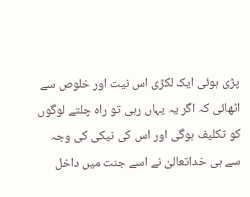پڑی ہوئی ایک لکڑی اس نیت اور خلوص سے اٹھائی کہ اگر یہ یہاں رہی تو راہ چلتے لوگوں کو تکلیف ہوگی اور اس کی نیکی کی وجہ سے ہی خداتعالیٰ نے اسے جنت میں داخل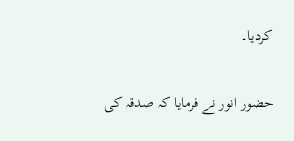کردیا۔

حضور انور نے فرمایا کہ صدقہ کی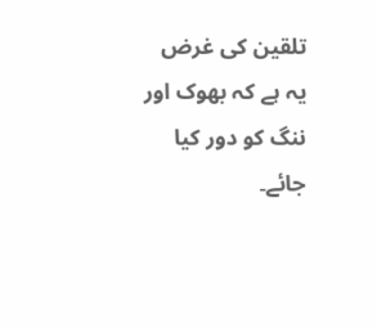تلقین کی غرض یہ ہے کہ بھوک اور ننگ کو دور کیا جائے۔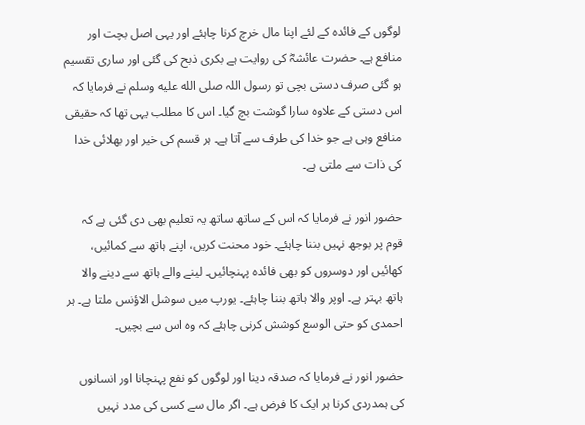لوگوں کے فائدہ کے لئے اپنا مال خرچ کرنا چاہئے اور یہی اصل بچت اور منافع ہے۔ حضرت عائشہؓ کی روایت ہے بکری ذبح کی گئی اور ساری تقسیم ہو گئی صرف دستی بچی تو رسول اللہ صلى الله عليه وسلم نے فرمایا کہ اس دستی کے علاوہ سارا گوشت بچ گیا۔ اس کا مطلب یہی تھا کہ حقیقی منافع وہی ہے جو خدا کی طرف سے آتا ہے۔ ہر قسم کی خیر اور بھلائی خدا کی ذات سے ملتی ہے۔

حضور انور نے فرمایا کہ اس کے ساتھ ساتھ یہ تعلیم بھی دی گئی ہے کہ قوم پر بوجھ نہیں بننا چاہئے۔ خود محنت کریں، اپنے ہاتھ سے کمائیں، کھائیں اور دوسروں کو بھی فائدہ پہنچائیں۔ لینے والے ہاتھ سے دینے والا ہاتھ بہتر ہے۔ اوپر والا ہاتھ بننا چاہئے۔ یورپ میں سوشل الاؤنس ملتا ہے۔ ہر احمدی کو حتی الوسع کوشش کرنی چاہئے کہ وہ اس سے بچیں۔

حضور انور نے فرمایا کہ صدقہ دینا اور لوگوں کو نفع پہنچانا اور انسانوں کی ہمدردی کرنا ہر ایک کا فرض ہے۔ اگر مال سے کسی کی مدد نہیں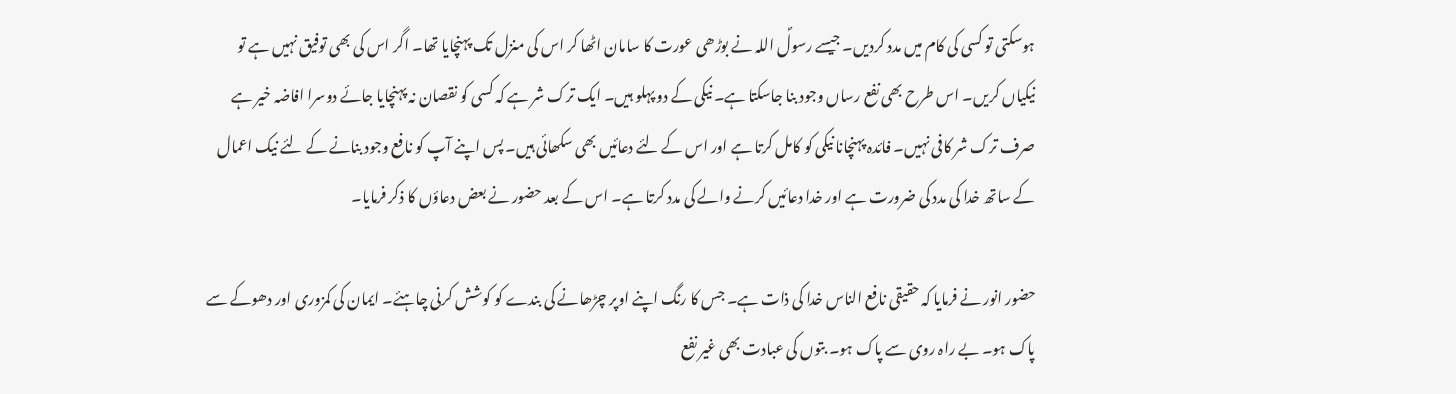ہوسکتی تو کسی کی کام میں مدد کردیں۔ جیسے رسولؐ اللہ نے بوڑھی عورت کا سامان اٹھا کر اس کی منزل تک پہنچایا تھا۔ اگر اس کی بھی توفیق نہیں ہے تو نیکیاں کریں۔ اس طرح بھی نفع رساں وجود بنا جاسکتا ہے۔ نیکی کے دو پہلو ہیں۔ ایک ترک شر ہے کہ کسی کو نقصان نہ پہنچایا جائے دوسرا افاضہ خیر ہے صرف ترک شر کافی نہیں۔ فائدہ پہنچانا نیکی کو کامل کرتا ہے اور اس کے لئے دعائیں بھی سکھائی ہیں۔ پس اپنے آپ کو نافع وجود بنانے کے لئے نیک اعمال کے ساتھ خدا کی مدد کی ضرورت ہے اور خدا دعائیں کرنے والے کی مدد کرتا ہے۔ اس کے بعد حضور نے بعض دعاؤں کا ذکر فرمایا۔

حضور انور نے فرمایا کہ حقیقی نافع الناس خدا کی ذات ہے۔ جس کا رنگ اپنے اوپر چڑھانے کی بندے کو کوشش کرنی چاہئے۔ ایمان کی کمزوری اور دھوکے سے پاک ہو۔ بے راہ روی سے پاک ہو۔ بتوں کی عبادت بھی غیر نفع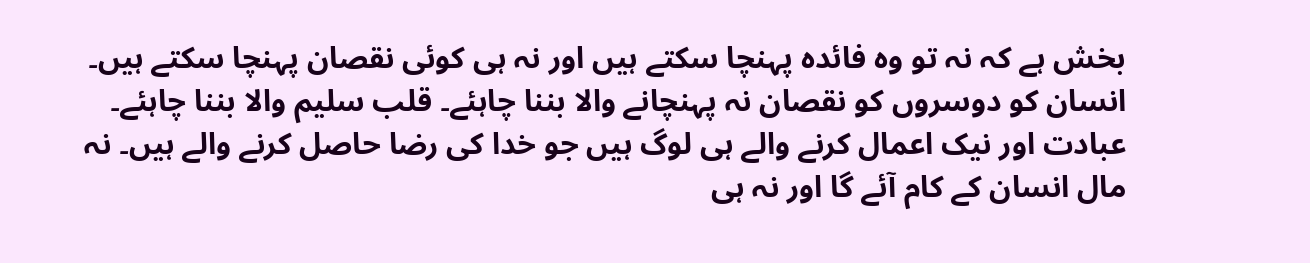بخش ہے کہ نہ تو وہ فائدہ پہنچا سکتے ہیں اور نہ ہی کوئی نقصان پہنچا سکتے ہیں۔ انسان کو دوسروں کو نقصان نہ پہنچانے والا بننا چاہئے۔ قلب سلیم والا بننا چاہئے۔ عبادت اور نیک اعمال کرنے والے ہی لوگ ہیں جو خدا کی رضا حاصل کرنے والے ہیں۔ نہ مال انسان کے کام آئے گا اور نہ ہی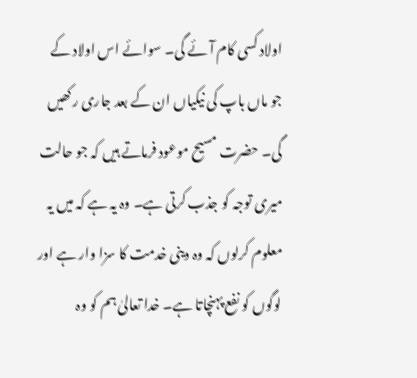اولاد کسی کام آئے گی۔ سوائے اس اولاد کے جو ماں باپ کی نیکیاں ان کے بعد جاری رکھیں گی۔ حضرت مسیح موعود فرماتے ہیں کہ جو حالت میری توجہ کو جذب کرتی ہے۔ وہ یہ ہے کہ میں یہ معلوم کرلوں کہ وہ دینی خدمت کا سزا وار ہے اور لوگوں کو نفع پہنچاتا ہے۔ خدا تعالیٰ ہم کو وہ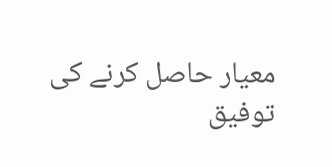معیار حاصل کرنے کی توفیق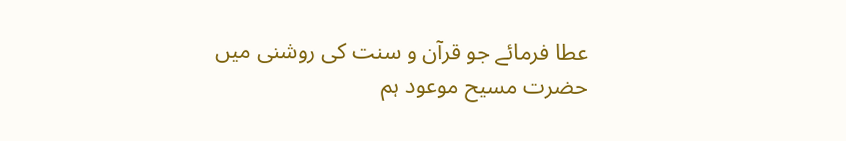عطا فرمائے جو قرآن و سنت کی روشنی میں حضرت مسیح موعود ہم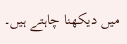میں دیکھنا چاہتے ہیں۔